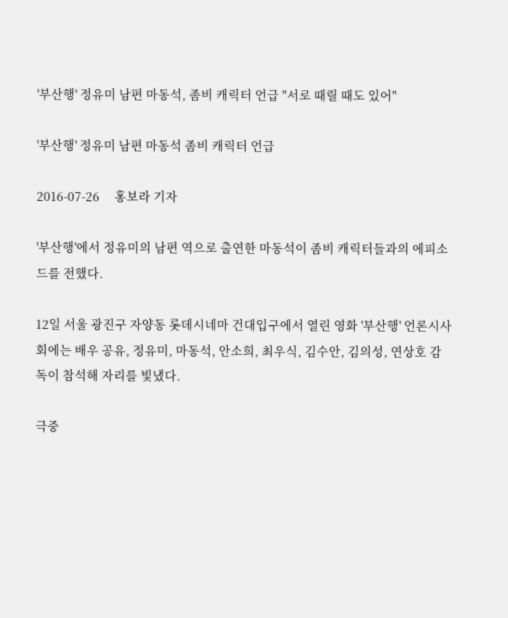'부산행' 정유미 남편 마동석, 좀비 캐릭터 언급 "서로 때릴 때도 있어"

'부산행' 정유미 남편 마동석 좀비 캐릭터 언급

2016-07-26     홍보라 기자

'부산행'에서 정유미의 남편 역으로 출연한 마동석이 좀비 캐릭터들과의 에피소드를 전했다.

12일 서울 광진구 자양동 롯데시네마 건대입구에서 열린 영화 '부산행' 언론시사회에는 배우 공유, 정유미, 마동석, 안소희, 최우식, 김수안, 김의성, 연상호 감독이 참석해 자리를 빛냈다.

극중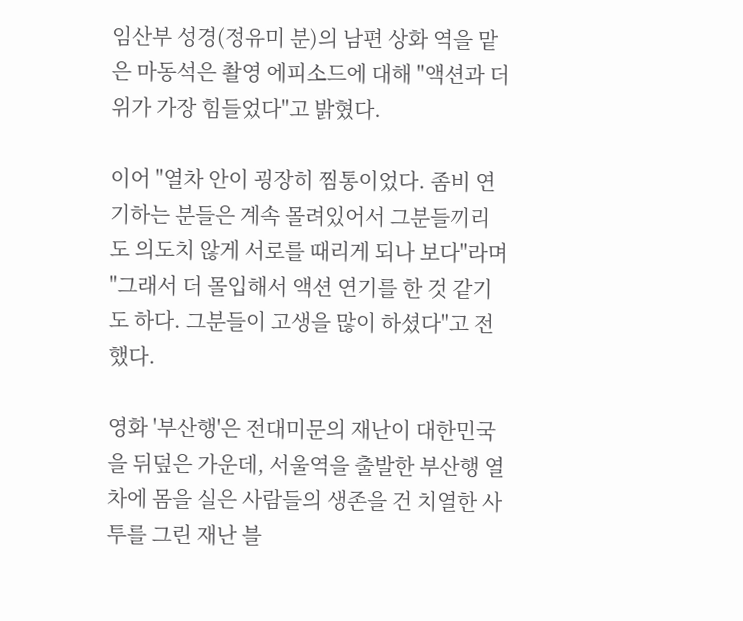임산부 성경(정유미 분)의 남편 상화 역을 맡은 마동석은 촬영 에피소드에 대해 "액션과 더위가 가장 힘들었다"고 밝혔다.

이어 "열차 안이 굉장히 찜통이었다. 좀비 연기하는 분들은 계속 몰려있어서 그분들끼리도 의도치 않게 서로를 때리게 되나 보다"라며 "그래서 더 몰입해서 액션 연기를 한 것 같기도 하다. 그분들이 고생을 많이 하셨다"고 전했다.

영화 '부산행'은 전대미문의 재난이 대한민국을 뒤덮은 가운데, 서울역을 출발한 부산행 열차에 몸을 실은 사람들의 생존을 건 치열한 사투를 그린 재난 블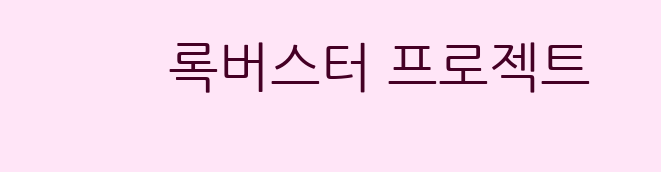록버스터 프로젝트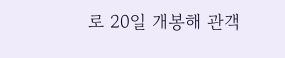로 20일 개봉해 관객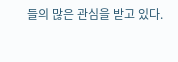들의 많은 관심을 받고 있다.